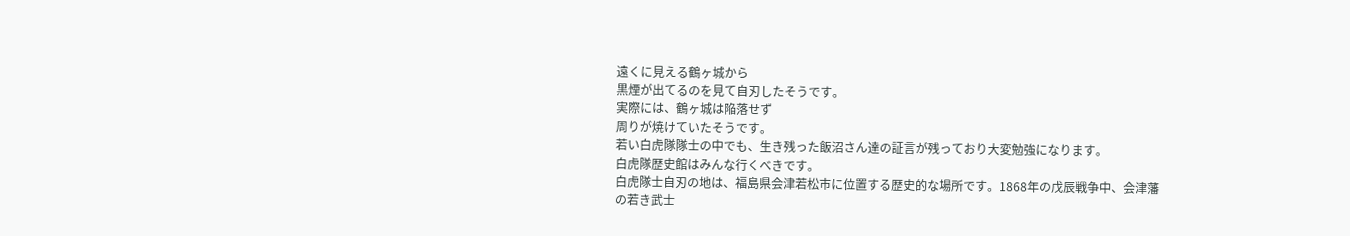遠くに見える鶴ヶ城から
黒煙が出てるのを見て自刃したそうです。
実際には、鶴ヶ城は陥落せず
周りが焼けていたそうです。
若い白虎隊隊士の中でも、生き残った飯沼さん達の証言が残っており大変勉強になります。
白虎隊歴史館はみんな行くべきです。
白虎隊士自刃の地は、福島県会津若松市に位置する歴史的な場所です。1868年の戊辰戦争中、会津藩の若き武士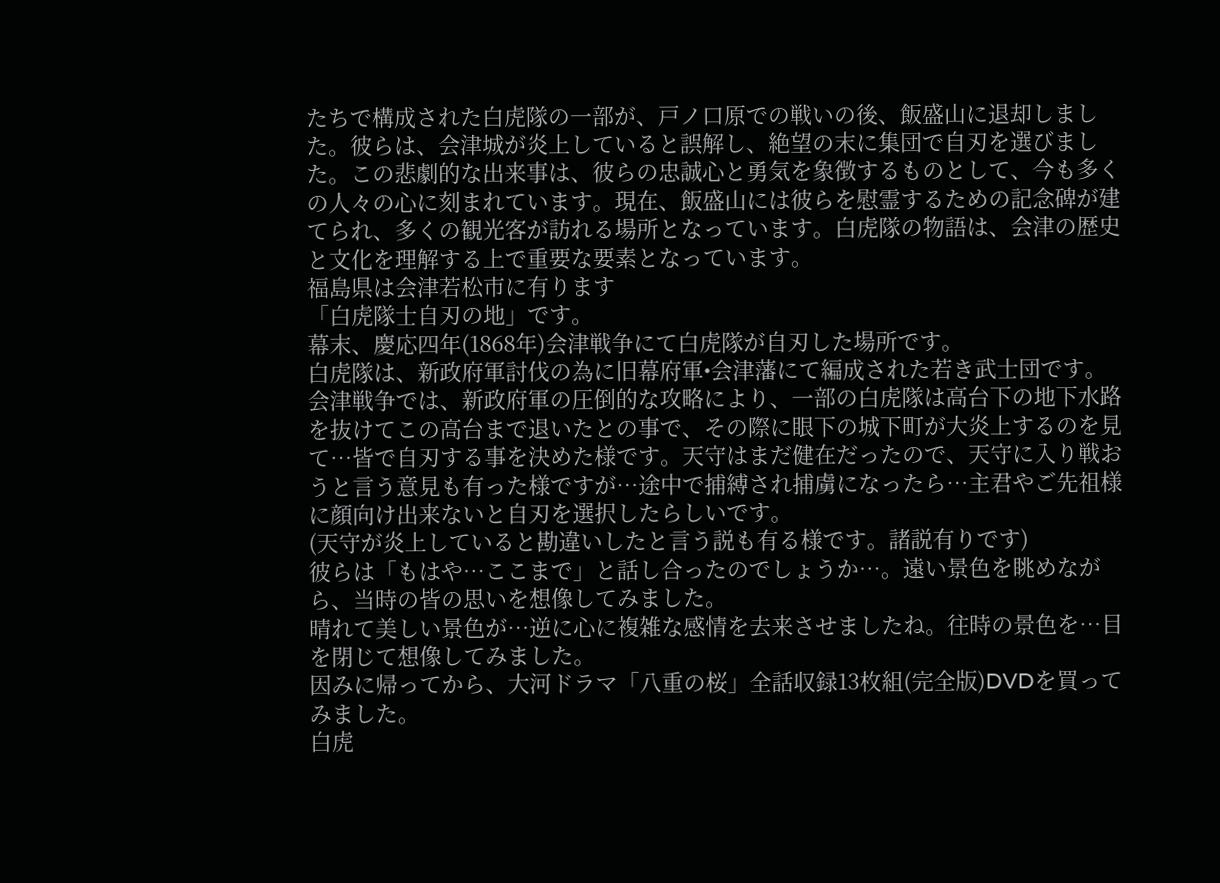たちで構成された白虎隊の一部が、戸ノ口原での戦いの後、飯盛山に退却しました。彼らは、会津城が炎上していると誤解し、絶望の末に集団で自刃を選びました。この悲劇的な出来事は、彼らの忠誠心と勇気を象徴するものとして、今も多くの人々の心に刻まれています。現在、飯盛山には彼らを慰霊するための記念碑が建てられ、多くの観光客が訪れる場所となっています。白虎隊の物語は、会津の歴史と文化を理解する上で重要な要素となっています。
福島県は会津若松市に有ります
「白虎隊士自刃の地」です。
幕末、慶応四年(1868年)会津戦争にて白虎隊が自刃した場所です。
白虎隊は、新政府軍討伐の為に旧幕府軍•会津藩にて編成された若き武士団です。
会津戦争では、新政府軍の圧倒的な攻略により、一部の白虎隊は高台下の地下水路を抜けてこの高台まで退いたとの事で、その際に眼下の城下町が大炎上するのを見て…皆で自刃する事を決めた様です。天守はまだ健在だったので、天守に入り戦おうと言う意見も有った様ですが…途中で捕縛され捕虜になったら…主君やご先祖様に顔向け出来ないと自刃を選択したらしいです。
(天守が炎上していると勘違いしたと言う説も有る様です。諸説有りです)
彼らは「もはや…ここまで」と話し合ったのでしょうか…。遠い景色を眺めながら、当時の皆の思いを想像してみました。
晴れて美しい景色が…逆に心に複雑な感情を去来させましたね。往時の景色を…目を閉じて想像してみました。
因みに帰ってから、大河ドラマ「八重の桜」全話収録13枚組(完全版)DVDを買ってみました。
白虎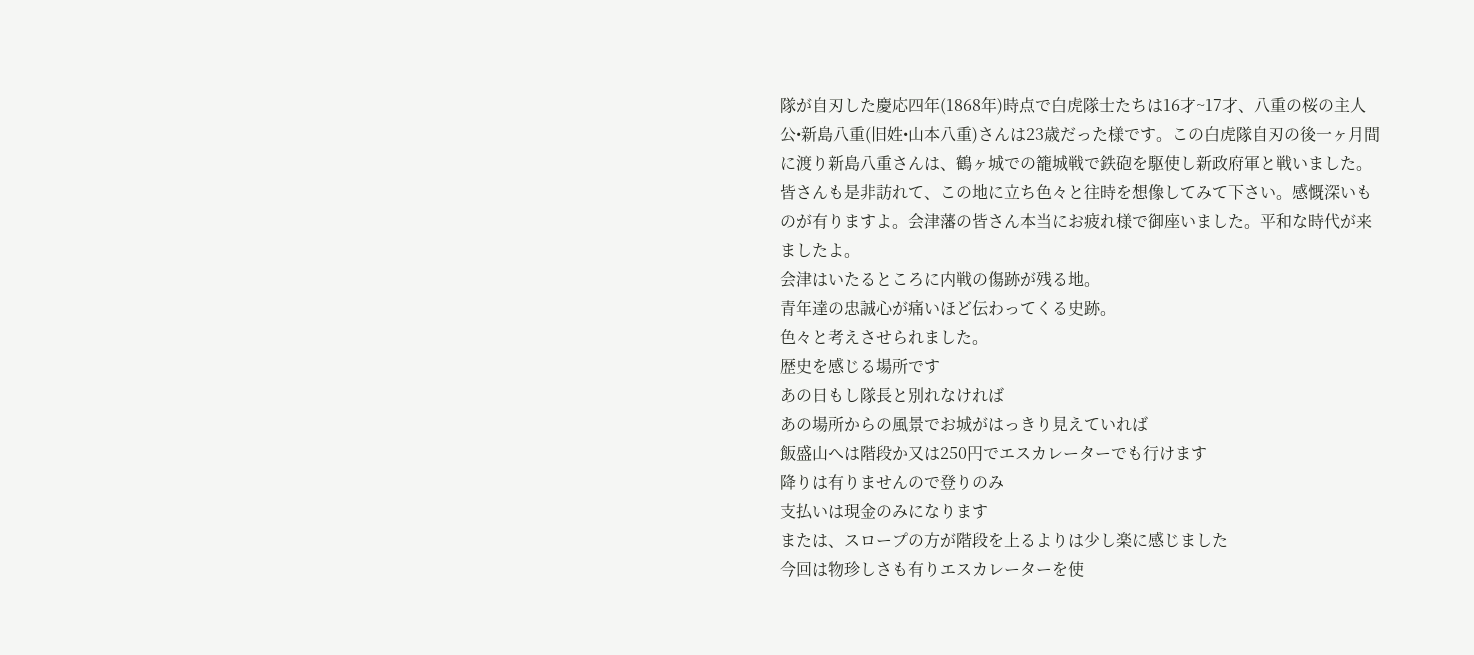隊が自刃した慶応四年(1868年)時点で白虎隊士たちは16才~17才、八重の桜の主人公•新島八重(旧姓•山本八重)さんは23歳だった様です。この白虎隊自刃の後一ヶ月間に渡り新島八重さんは、鶴ヶ城での籠城戦で鉄砲を駆使し新政府軍と戦いました。
皆さんも是非訪れて、この地に立ち色々と往時を想像してみて下さい。感慨深いものが有りますよ。会津藩の皆さん本当にお疲れ様で御座いました。平和な時代が来ましたよ。
会津はいたるところに内戦の傷跡が残る地。
青年達の忠誠心が痛いほど伝わってくる史跡。
色々と考えさせられました。
歴史を感じる場所です
あの日もし隊長と別れなければ
あの場所からの風景でお城がはっきり見えていれば
飯盛山へは階段か又は250円でエスカレーターでも行けます
降りは有りませんので登りのみ
支払いは現金のみになります
または、スロープの方が階段を上るよりは少し楽に感じました
今回は物珍しさも有りエスカレーターを使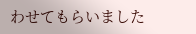わせてもらいました